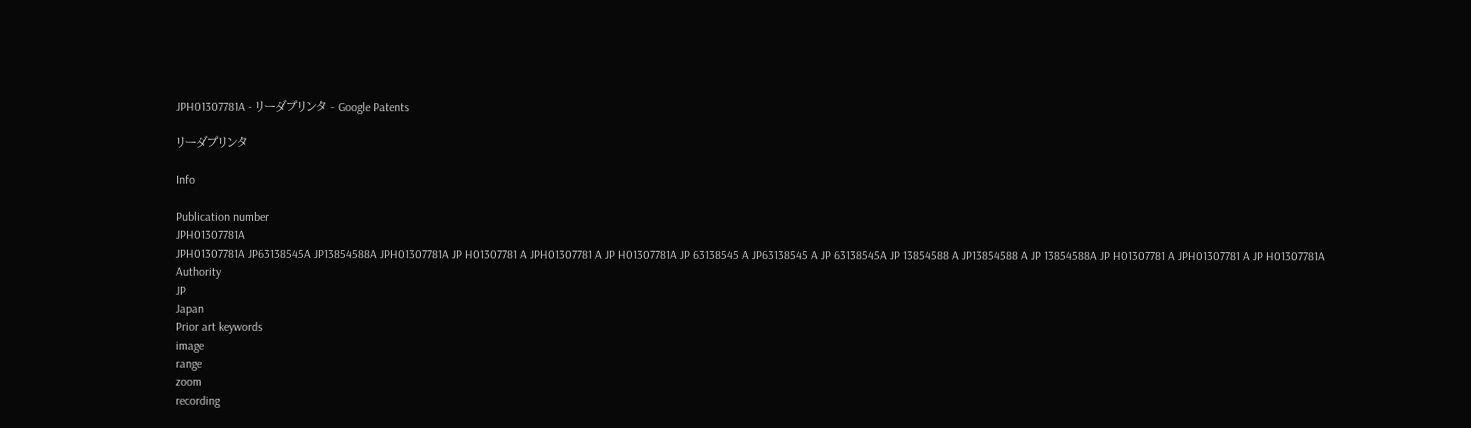JPH01307781A - リーダプリンタ - Google Patents

リーダプリンタ

Info

Publication number
JPH01307781A
JPH01307781A JP63138545A JP13854588A JPH01307781A JP H01307781 A JPH01307781 A JP H01307781A JP 63138545 A JP63138545 A JP 63138545A JP 13854588 A JP13854588 A JP 13854588A JP H01307781 A JPH01307781 A JP H01307781A
Authority
JP
Japan
Prior art keywords
image
range
zoom
recording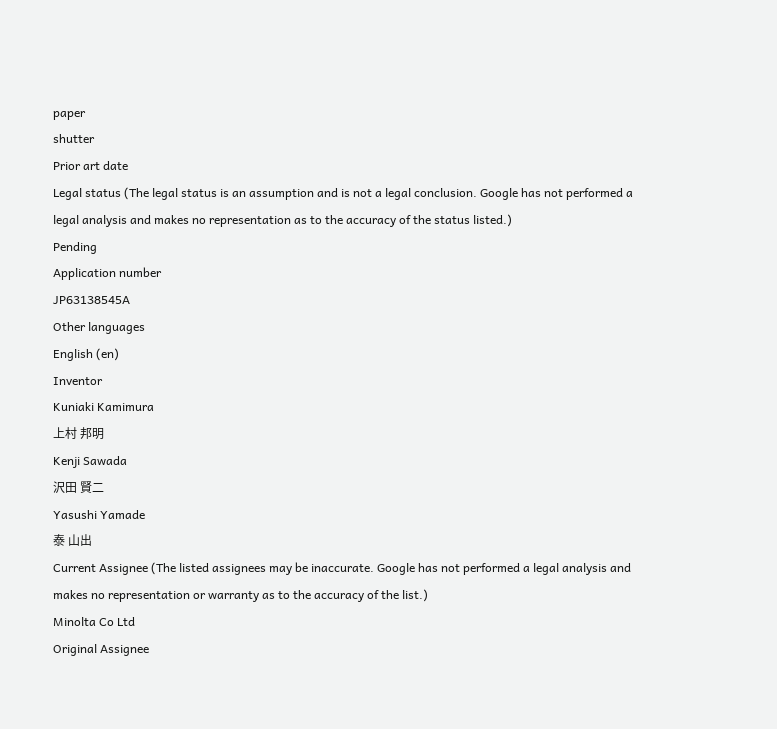paper
shutter
Prior art date
Legal status (The legal status is an assumption and is not a legal conclusion. Google has not performed a legal analysis and makes no representation as to the accuracy of the status listed.)
Pending
Application number
JP63138545A
Other languages
English (en)
Inventor
Kuniaki Kamimura
上村 邦明
Kenji Sawada
沢田 賢二
Yasushi Yamade
泰 山出
Current Assignee (The listed assignees may be inaccurate. Google has not performed a legal analysis and makes no representation or warranty as to the accuracy of the list.)
Minolta Co Ltd
Original Assignee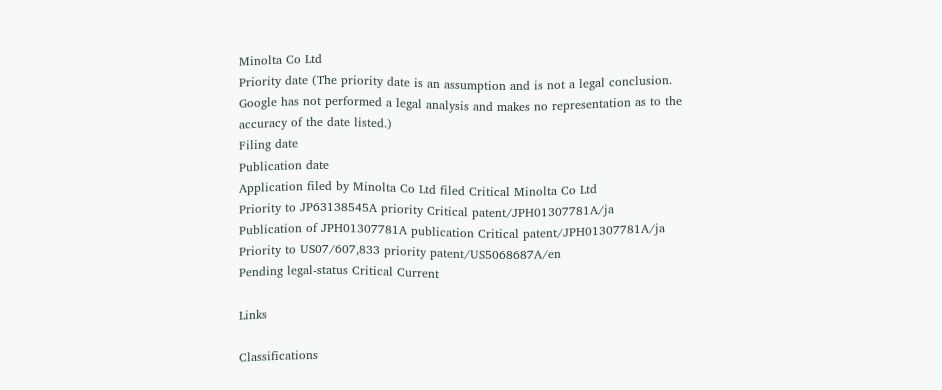Minolta Co Ltd
Priority date (The priority date is an assumption and is not a legal conclusion. Google has not performed a legal analysis and makes no representation as to the accuracy of the date listed.)
Filing date
Publication date
Application filed by Minolta Co Ltd filed Critical Minolta Co Ltd
Priority to JP63138545A priority Critical patent/JPH01307781A/ja
Publication of JPH01307781A publication Critical patent/JPH01307781A/ja
Priority to US07/607,833 priority patent/US5068687A/en
Pending legal-status Critical Current

Links

Classifications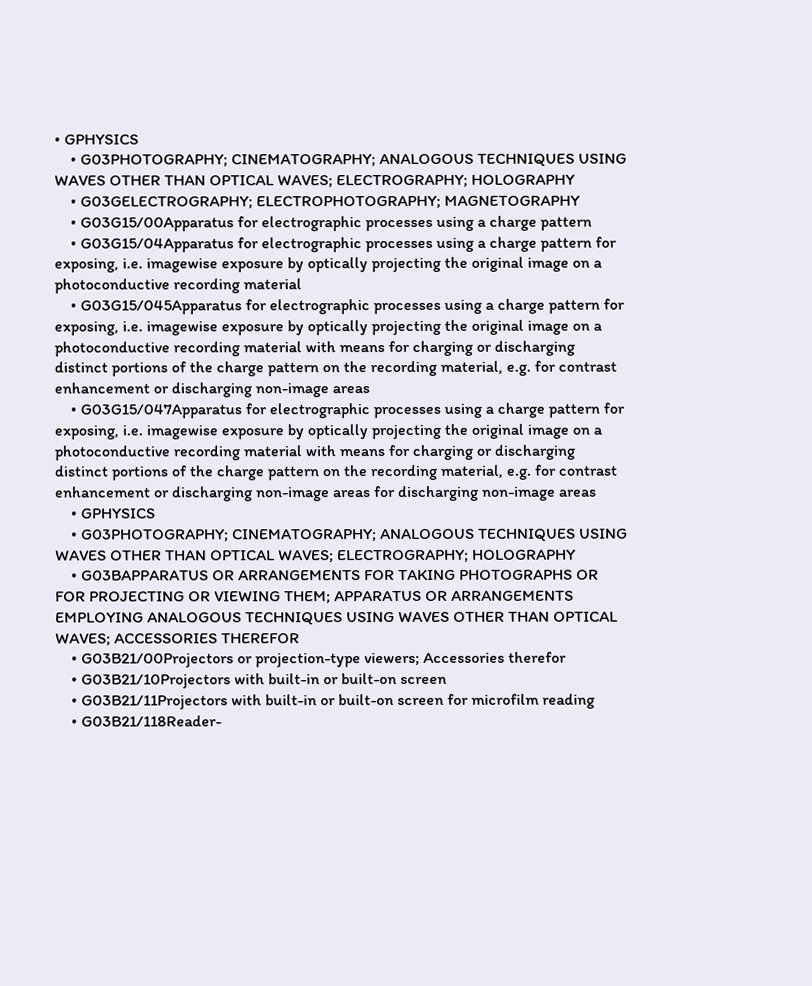• GPHYSICS
    • G03PHOTOGRAPHY; CINEMATOGRAPHY; ANALOGOUS TECHNIQUES USING WAVES OTHER THAN OPTICAL WAVES; ELECTROGRAPHY; HOLOGRAPHY
    • G03GELECTROGRAPHY; ELECTROPHOTOGRAPHY; MAGNETOGRAPHY
    • G03G15/00Apparatus for electrographic processes using a charge pattern
    • G03G15/04Apparatus for electrographic processes using a charge pattern for exposing, i.e. imagewise exposure by optically projecting the original image on a photoconductive recording material
    • G03G15/045Apparatus for electrographic processes using a charge pattern for exposing, i.e. imagewise exposure by optically projecting the original image on a photoconductive recording material with means for charging or discharging distinct portions of the charge pattern on the recording material, e.g. for contrast enhancement or discharging non-image areas
    • G03G15/047Apparatus for electrographic processes using a charge pattern for exposing, i.e. imagewise exposure by optically projecting the original image on a photoconductive recording material with means for charging or discharging distinct portions of the charge pattern on the recording material, e.g. for contrast enhancement or discharging non-image areas for discharging non-image areas
    • GPHYSICS
    • G03PHOTOGRAPHY; CINEMATOGRAPHY; ANALOGOUS TECHNIQUES USING WAVES OTHER THAN OPTICAL WAVES; ELECTROGRAPHY; HOLOGRAPHY
    • G03BAPPARATUS OR ARRANGEMENTS FOR TAKING PHOTOGRAPHS OR FOR PROJECTING OR VIEWING THEM; APPARATUS OR ARRANGEMENTS EMPLOYING ANALOGOUS TECHNIQUES USING WAVES OTHER THAN OPTICAL WAVES; ACCESSORIES THEREFOR
    • G03B21/00Projectors or projection-type viewers; Accessories therefor
    • G03B21/10Projectors with built-in or built-on screen
    • G03B21/11Projectors with built-in or built-on screen for microfilm reading
    • G03B21/118Reader-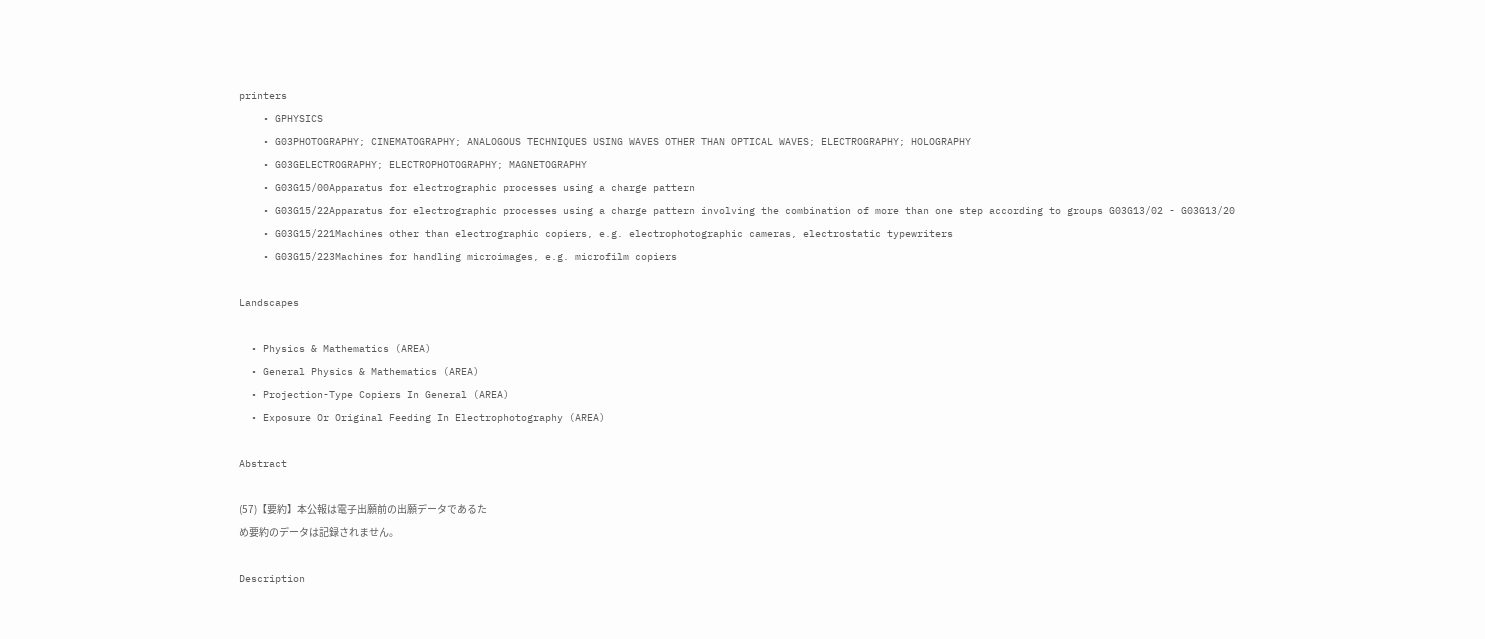printers
    • GPHYSICS
    • G03PHOTOGRAPHY; CINEMATOGRAPHY; ANALOGOUS TECHNIQUES USING WAVES OTHER THAN OPTICAL WAVES; ELECTROGRAPHY; HOLOGRAPHY
    • G03GELECTROGRAPHY; ELECTROPHOTOGRAPHY; MAGNETOGRAPHY
    • G03G15/00Apparatus for electrographic processes using a charge pattern
    • G03G15/22Apparatus for electrographic processes using a charge pattern involving the combination of more than one step according to groups G03G13/02 - G03G13/20
    • G03G15/221Machines other than electrographic copiers, e.g. electrophotographic cameras, electrostatic typewriters
    • G03G15/223Machines for handling microimages, e.g. microfilm copiers

Landscapes

  • Physics & Mathematics (AREA)
  • General Physics & Mathematics (AREA)
  • Projection-Type Copiers In General (AREA)
  • Exposure Or Original Feeding In Electrophotography (AREA)

Abstract

(57)【要約】本公報は電子出願前の出願データであるた
め要約のデータは記録されません。

Description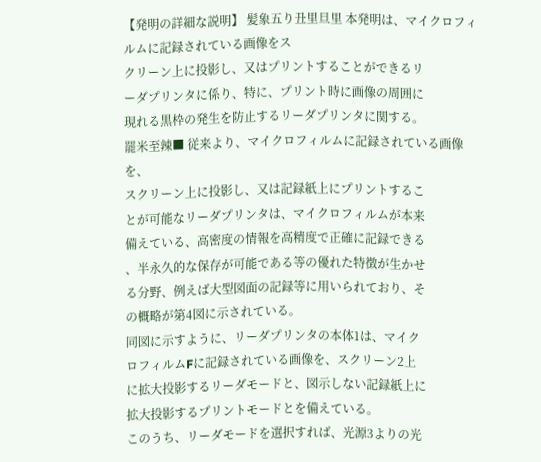【発明の詳細な説明】 髪象五り丑里旦里 本発明は、マイクロフィルムに記録されている画像をス
クリーン上に投影し、又はプリントすることができるリ
ーダプリンタに係り、特に、プリント時に画像の周囲に
現れる黒枠の発生を防止するリーダプリンタに関する。
罷米至辣■ 従来より、マイクロフィルムに記録されている画像を、
スクリーン上に投影し、又は記録紙上にプリントするこ
とが可能なリーダプリンタは、マイクロフィルムが本来
備えている、高密度の情報を高精度で正確に記録できる
、半永久的な保存が可能である等の優れた特徴が生かせ
る分野、例えば大型図面の記録等に用いられており、そ
の概略が第4図に示されている。
同図に示すように、リーダプリンタの本体1は、マイク
ロフィルムFに記録されている画像を、スクリーン2上
に拡大投影するリーダモードと、図示しない記録紙上に
拡大投影するプリントモードとを備えている。
このうち、リーダモードを選択すれば、光源3よりの光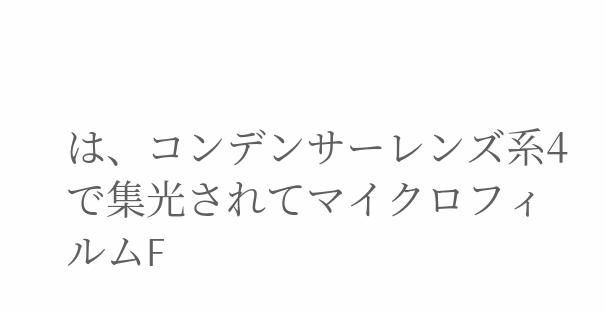は、コンデンサーレンズ系4で集光されてマイクロフィ
ルムF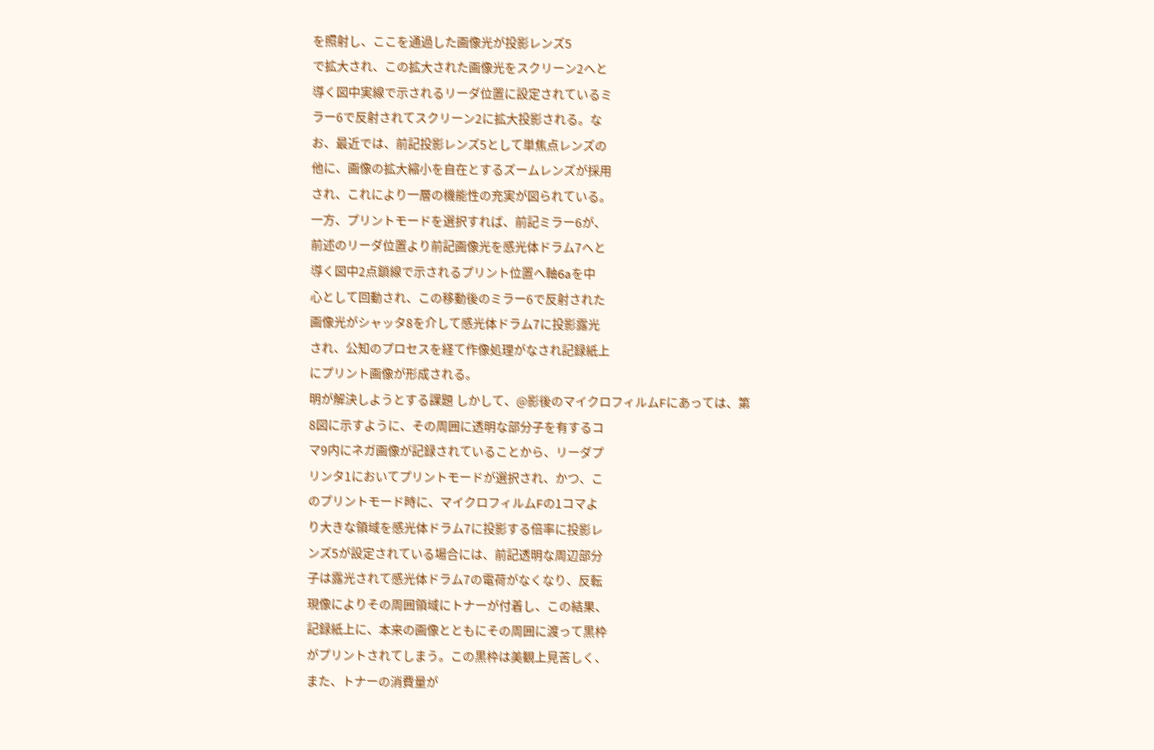を照射し、ここを通過した画像光が投影レンズ5
で拡大され、この拡大された画像光をスクリーン2へと
導く図中実線で示されるリーダ位置に設定されているミ
ラー6で反射されてスクリーン2に拡大投影される。な
お、最近では、前記投影レンズ5として単焦点レンズの
他に、画像の拡大縮小を自在とするズームレンズが採用
され、これにより一層の機能性の充実が図られている。
一方、プリントモードを選択すれば、前記ミラー6が、
前述のリーダ位置より前記画像光を感光体ドラム7へと
導く図中2点鎖線で示されるプリント位置へ軸6aを中
心として回動され、この移動後のミラー6で反射された
画像光がシャッタ8を介して感光体ドラム7に投影露光
され、公知のプロセスを経て作像処理がなされ記録紙上
にプリント画像が形成される。
明が解決しようとする課題 しかして、@影後のマイクロフィルムFにあっては、第
8図に示すように、その周囲に透明な部分子を有するコ
マ9内にネガ画像が記録されていることから、リーダプ
リンタ1においてプリントモードが選択され、かつ、こ
のプリントモード時に、マイクロフィルムFの1コマよ
り大きな領域を感光体ドラム7に投影する倍率に投影レ
ンズ5が設定されている場合には、前記透明な周辺部分
子は露光されて感光体ドラム7の電荷がなくなり、反転
現像によりその周囲領域にトナーが付着し、この結果、
記録紙上に、本来の画像とともにその周囲に渡って黒枠
がプリントされてしまう。この黒枠は美観上見苦しく、
また、トナーの消費量が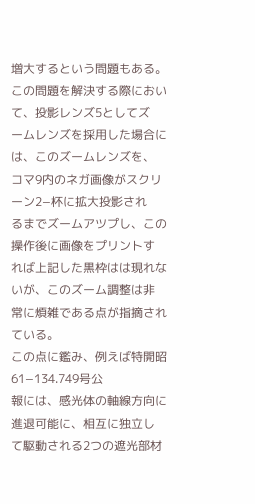増大するという問題もある。
この問題を解決する際において、投影レンズ5としてズ
ームレンズを採用した場合には、このズームレンズを、
コマ9内のネガ画像がスクリーン2−杯に拡大投影され
るまでズームアツプし、この操作後に画像をプリントす
れば上記した黒枠はは現れないが、このズーム調整は非
常に煩雑である点が指摘されている。
この点に鑑み、例えば特開昭61−134.749号公
報には、感光体の軸線方向に進退可能に、相互に独立し
て駆動される2つの遮光部材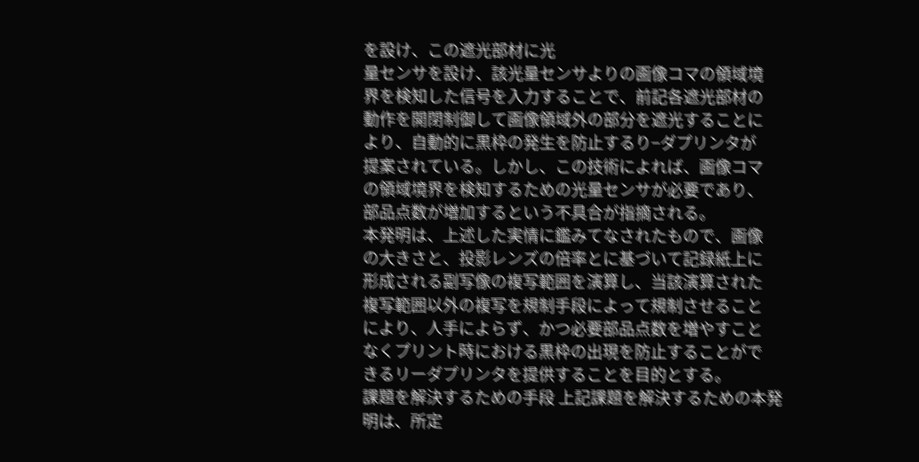を設け、この遮光部材に光
量センサを設け、該光量センサよりの画像コマの領域境
界を検知した信号を入力することで、前記各遮光部材の
動作を開閉制御して画像領域外の部分を遮光することに
より、自動的に黒枠の発生を防止するり−ダプリンタが
提案されている。しかし、この技術によれば、画像コマ
の領域境界を検知するための光量センサが必要であり、
部品点数が増加するという不具合が指摘される。
本発明は、上述した実情に鑑みてなされたもので、画像
の大きさと、投影レンズの倍率とに基づいて記録紙上に
形成される副写像の複写範囲を演算し、当該演算された
複写範囲以外の複写を規制手段によって規制させること
により、人手によらず、かつ必要部品点数を増やすこと
なくプリント時における黒枠の出現を防止することがで
きるリーダプリンタを提供することを目的とする。
課題を解決するための手段 上記課題を解決するための本発明は、所定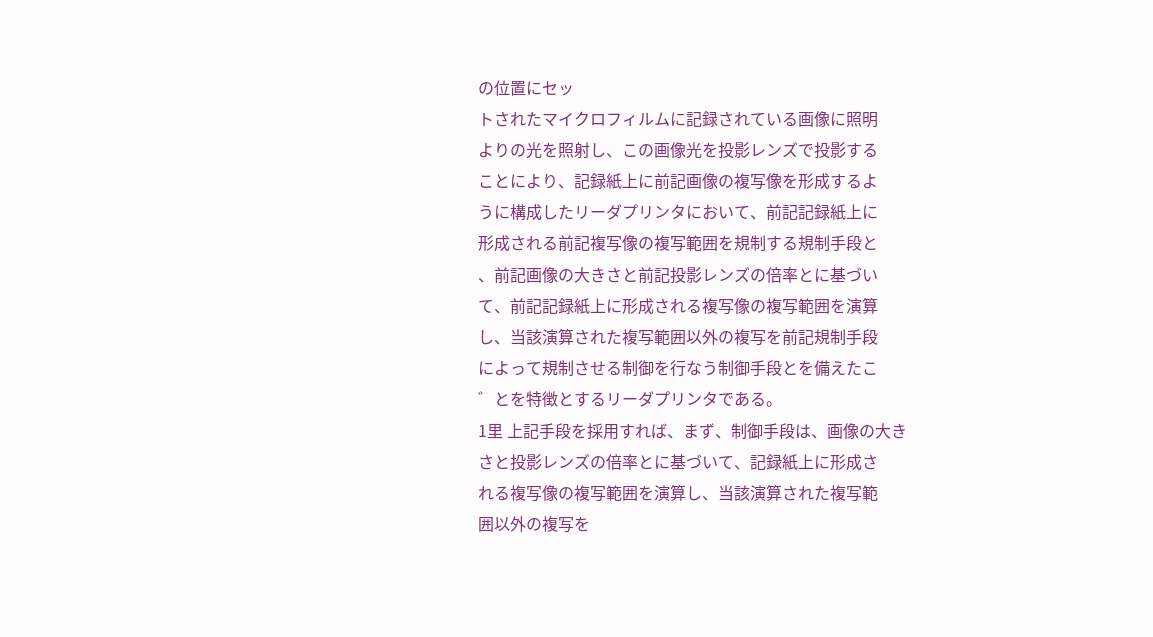の位置にセッ
トされたマイクロフィルムに記録されている画像に照明
よりの光を照射し、この画像光を投影レンズで投影する
ことにより、記録紙上に前記画像の複写像を形成するよ
うに構成したリーダプリンタにおいて、前記記録紙上に
形成される前記複写像の複写範囲を規制する規制手段と
、前記画像の大きさと前記投影レンズの倍率とに基づい
て、前記記録紙上に形成される複写像の複写範囲を演算
し、当該演算された複写範囲以外の複写を前記規制手段
によって規制させる制御を行なう制御手段とを備えたこ
゛とを特徴とするリーダプリンタである。
1里 上記手段を採用すれば、まず、制御手段は、画像の大き
さと投影レンズの倍率とに基づいて、記録紙上に形成さ
れる複写像の複写範囲を演算し、当該演算された複写範
囲以外の複写を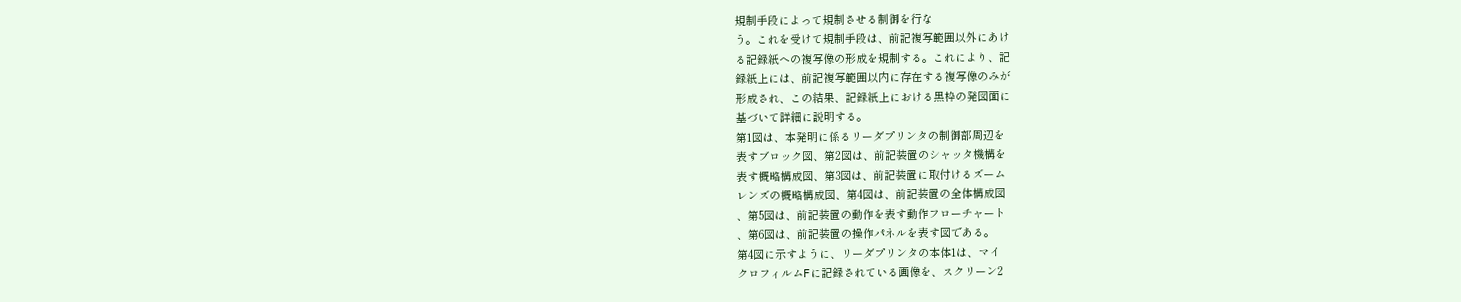規制手段によって規制させる制御を行な
う。これを受けて規制手段は、前記複写範囲以外にあけ
る記録紙への複写像の形成を規制する。これにより、記
録紙上には、前記複写範囲以内に存在する複写像のみが
形成され、この結果、記録紙上における黒枠の発図面に
基づいて詳細に説明する。
第1図は、本発明に係るリーダプリンタの制御部周辺を
表すブロック図、第2図は、前記装置のシャッタ機構を
表す概略構成図、第3図は、前記装置に取付けるズーム
レンズの概略構成図、第4図は、前記装置の全体構成図
、第5図は、前記装置の動作を表す動作フローチャート
、第6図は、前記装置の操作パネルを表す図である。
第4図に示すように、リーダプリンタの本体1は、マイ
クロフィルムFに記録されている画像を、スクリーン2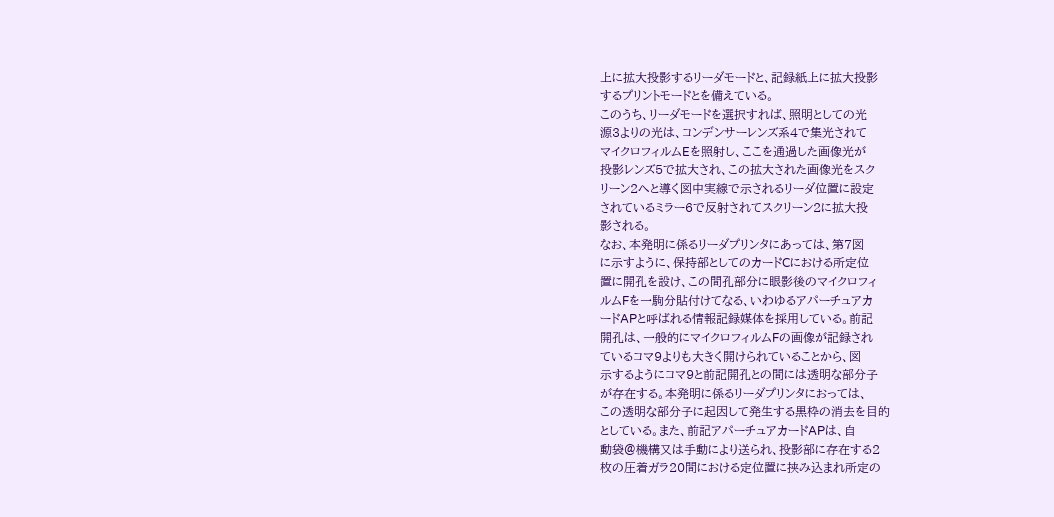上に拡大投影するリーダモードと、記録紙上に拡大投影
するプリントモードとを備えている。
このうち、リーダモードを選択すれば、照明としての光
源3よりの光は、コンデンサーレンズ系4で集光されて
マイクロフィルムEを照射し、ここを通過した画像光が
投影レンズ5で拡大され、この拡大された画像光をスク
リーン2へと導く図中実線で示されるリーダ位置に設定
されているミラー6で反射されてスクリーン2に拡大投
影される。
なお、本発明に係るリーダプリンタにあっては、第7図
に示すように、保持部としてのカードCにおける所定位
置に開孔を設け、この間孔部分に眼影後のマイクロフィ
ルムFを一駒分貼付けてなる、いわゆるアパーチュアカ
ードAPと呼ばれる情報記録媒体を採用している。前記
開孔は、一般的にマイクロフィルムFの画像が記録され
ているコマ9よりも大きく開けられていることから、図
示するようにコマ9と前記開孔との間には透明な部分子
が存在する。本発明に係るリーダプリンタにおっては、
この透明な部分子に起因して発生する黒枠の消去を目的
としている。また、前記アパーチュアカードAPは、自
動袋@機構又は手動により送られ、投影部に存在する2
枚の圧着ガラ20間における定位置に挟み込まれ所定の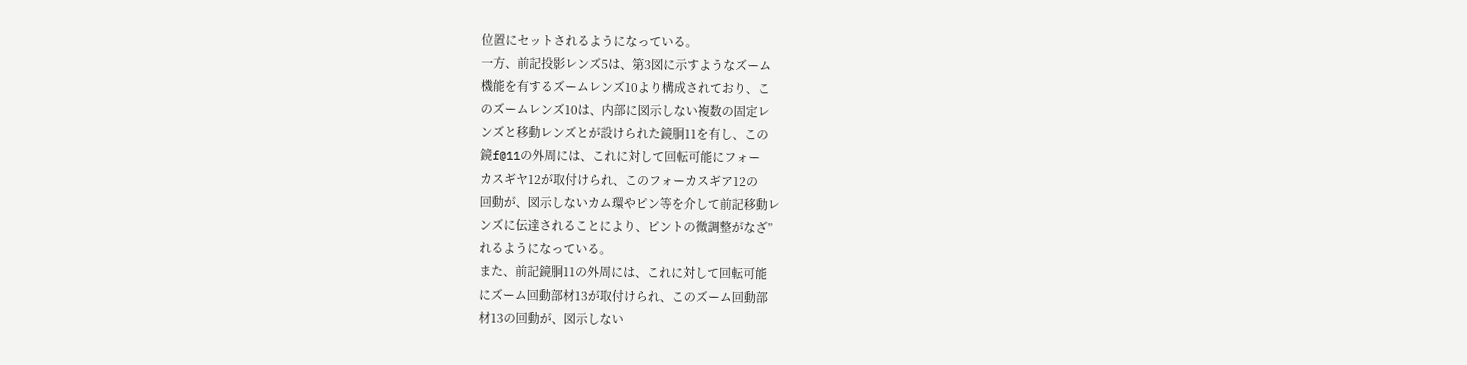位置にセットされるようになっている。
一方、前記投影レンズ5は、第3図に示すようなズーム
機能を有するズームレンズ10より構成されており、こ
のズームレンズ10は、内部に図示しない複数の固定レ
ンズと移動レンズとが設けられた鏡胴11を有し、この
鏡f@11の外周には、これに対して回転可能にフォー
カスギヤ12が取付けられ、このフォーカスギア12の
回動が、図示しないカム環やピン等を介して前記移動レ
ンズに伝達されることにより、ピントの微調整がなざ”
れるようになっている。
また、前記鏡胴11の外周には、これに対して回転可能
にズーム回動部材13が取付けられ、このズーム回動部
材13の回動が、図示しない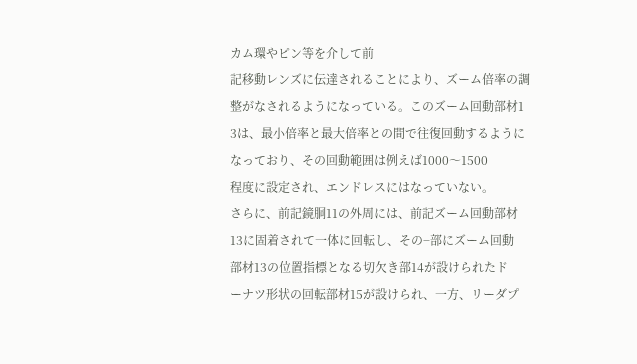カム環やピン等を介して前
記移動レンズに伝達されることにより、ズーム倍率の調
整がなされるようになっている。このズーム回動部材1
3は、最小倍率と最大倍率との間で往復回動するように
なっており、その回動範囲は例えば1000〜1500
程度に設定され、エンドレスにはなっていない。
さらに、前記鏡胴11の外周には、前記ズーム回動部材
13に固着されて一体に回転し、その−部にズーム回動
部材13の位置指標となる切欠き部14が設けられたド
ーナツ形状の回転部材15が設けられ、一方、リーダプ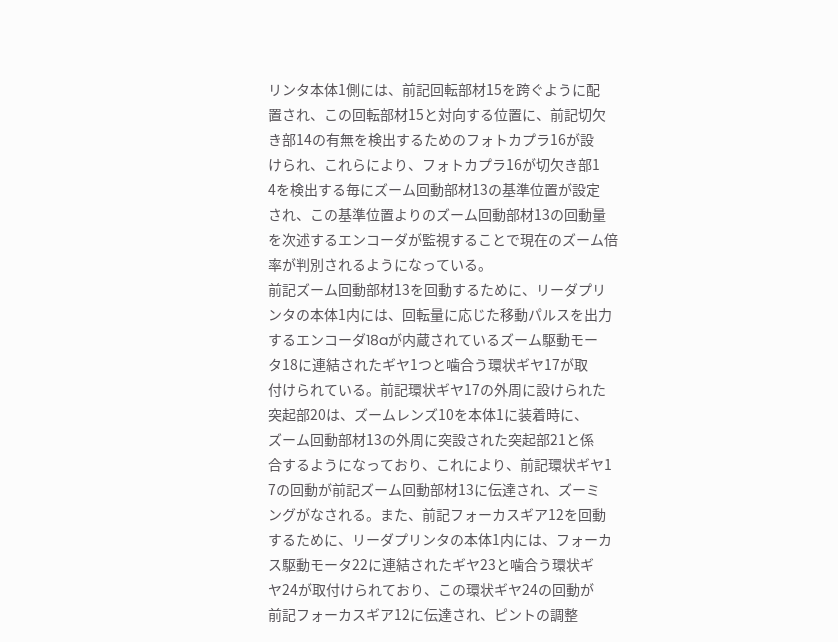リンタ本体1側には、前記回転部材15を跨ぐように配
置され、この回転部材15と対向する位置に、前記切欠
き部14の有無を検出するためのフォトカプラ16が設
けられ、これらにより、フォトカプラ16が切欠き部1
4を検出する毎にズーム回動部材13の基準位置が設定
され、この基準位置よりのズーム回動部材13の回動量
を次述するエンコーダが監視することで現在のズーム倍
率が判別されるようになっている。
前記ズーム回動部材13を回動するために、リーダプリ
ンタの本体1内には、回転量に応じた移動パルスを出力
するエンコーダ18aが内蔵されているズーム駆動モー
タ18に連結されたギヤ1つと噛合う環状ギヤ17が取
付けられている。前記環状ギヤ17の外周に設けられた
突起部20は、ズームレンズ10を本体1に装着時に、
ズーム回動部材13の外周に突設された突起部21と係
合するようになっており、これにより、前記環状ギヤ1
7の回動が前記ズーム回動部材13に伝達され、ズーミ
ングがなされる。また、前記フォーカスギア12を回動
するために、リーダプリンタの本体1内には、フォーカ
ス駆動モータ22に連結されたギヤ23と噛合う環状ギ
ヤ24が取付けられており、この環状ギヤ24の回動が
前記フォーカスギア12に伝達され、ピントの調整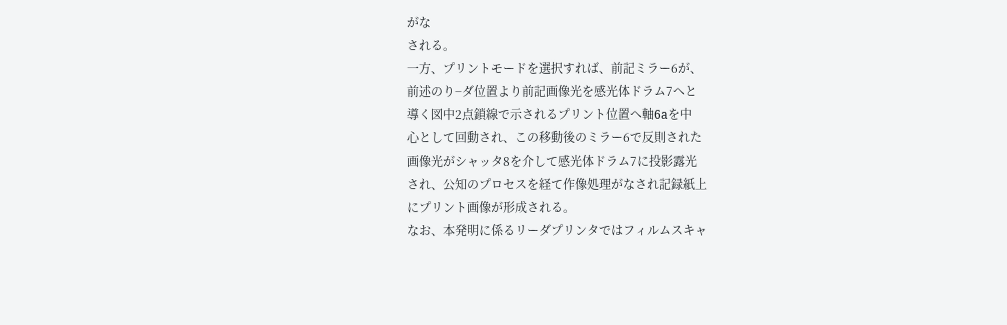がな
される。
一方、プリントモードを選択すれば、前記ミラー6が、
前述のり−ダ位置より前記画像光を感光体ドラム7へと
導く図中2点鎖線で示されるプリント位置へ軸6aを中
心として回動され、この移動後のミラー6で反則された
画像光がシャッタ8を介して感光体ドラム7に投影露光
され、公知のプロセスを経て作像処理がなされ記録紙上
にプリント画像が形成される。
なお、本発明に係るリーダプリンタではフィルムスキャ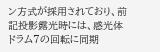ン方式が採用されており、前記投影露光時には、感光体
ドラム7の回転に同期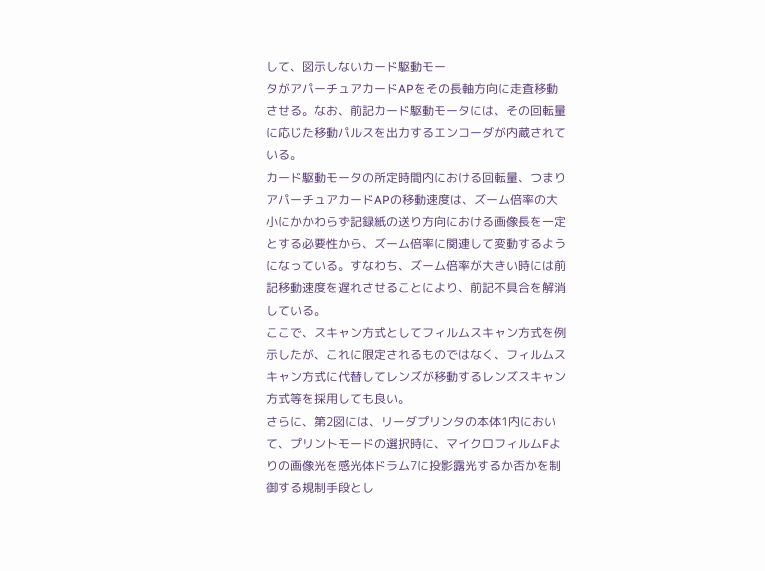して、図示しないカード駆動モー
タがアパーチュアカードAPをその長軸方向に走査移動
させる。なお、前記カード駆動モータには、その回転量
に応じた移動パルスを出力するエンコーダが内蔵されて
いる。
カード駆動モータの所定時間内における回転量、つまり
アパーチュアカードAPの移動速度は、ズーム倍率の大
小にかかわらず記録紙の送り方向における画像長を一定
とする必要性から、ズーム倍率に関連して変動するよう
になっている。すなわち、ズーム倍率が大きい時には前
記移動速度を遅れさせることにより、前記不具合を解消
している。
ここで、スキャン方式としてフィルムスキャン方式を例
示したが、これに限定されるものではなく、フィルムス
キャン方式に代替してレンズが移動するレンズスキャン
方式等を採用しても良い。
さらに、第2図には、リーダプリンタの本体1内におい
て、プリントモードの選択時に、マイクロフィルムFよ
りの画像光を感光体ドラム7に投影露光するか否かを制
御する規制手段とし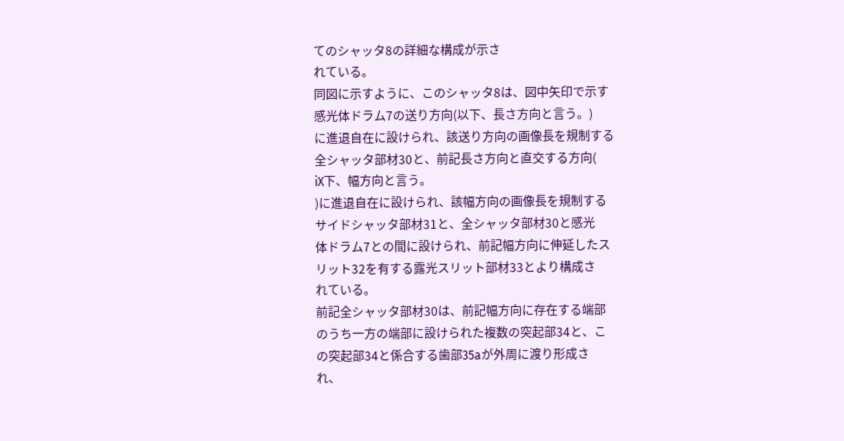てのシャッタ8の詳細な構成が示さ
れている。
同図に示すように、このシャッタ8は、図中矢印で示す
感光体ドラム7の送り方向(以下、長さ方向と言う。)
に進退自在に設けられ、該送り方向の画像長を規制する
全シャッタ部材30と、前記長さ方向と直交する方向(
iX下、幅方向と言う。
)に進退自在に設けられ、該幅方向の画像長を規制する
サイドシャッタ部材31と、全シャッタ部材30と感光
体ドラム7との間に設けられ、前記幅方向に伸延したス
リット32を有する露光スリット部材33とより構成さ
れている。
前記全シャッタ部材30は、前記幅方向に存在する端部
のうち一方の端部に設けられた複数の突起部34と、こ
の突起部34と係合する歯部35aが外周に渡り形成さ
れ、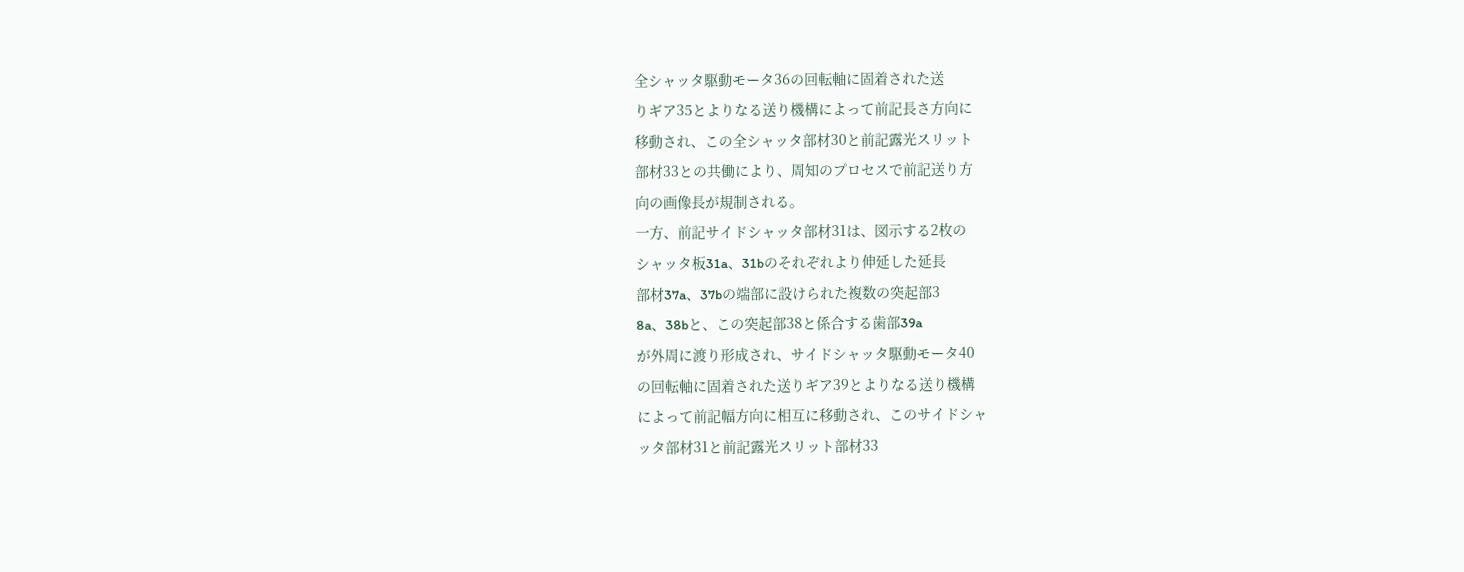全シャッタ駆動モータ36の回転軸に固着された送
りギア35とよりなる送り機構によって前記長さ方向に
移動され、この全シャッタ部材30と前記露光スリット
部材33との共働により、周知のプロセスで前記送り方
向の画像長が規制される。
一方、前記サイドシャッタ部材31は、図示する2枚の
シャッタ板31a、31bのそれぞれより伸延した延長
部材37a、37bの端部に設けられた複数の突起部3
8a、38bと、この突起部38と係合する歯部39a
が外周に渡り形成され、サイドシャッタ駆動モータ40
の回転軸に固着された送りギア39とよりなる送り機構
によって前記幅方向に相互に移動され、このサイドシャ
ッタ部材31と前記露光スリット部材33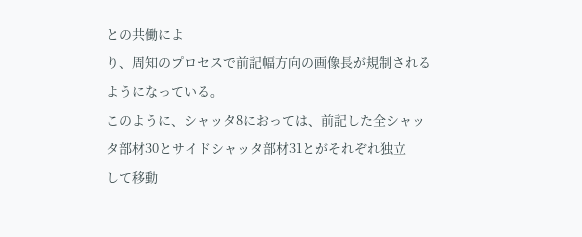との共働によ
り、周知のプロセスで前記幅方向の画像長が規制される
ようになっている。
このように、シャッタ8におっては、前記した全シャッ
タ部材30とサイドシャッタ部材31とがそれぞれ独立
して移動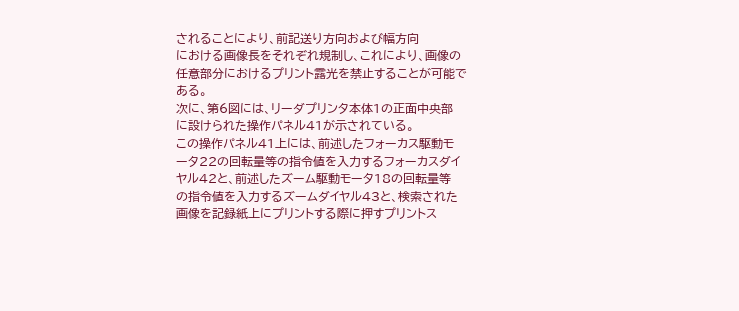されることにより、前記送り方向および幅方向
における画像長をそれぞれ規制し、これにより、画像の
任意部分におけるプリント露光を禁止することが可能で
ある。
次に、第6図には、リーダプリンタ本体1の正面中央部
に設けられた操作パネル41が示されている。
この操作パネル41上には、前述したフォーカス駆動モ
ータ22の回転量等の指令値を入力するフォーカスダイ
ヤル42と、前述したズーム駆動モータ18の回転量等
の指令値を入力するズームダイヤル43と、検索された
画像を記録紙上にプリントする際に押すプリントス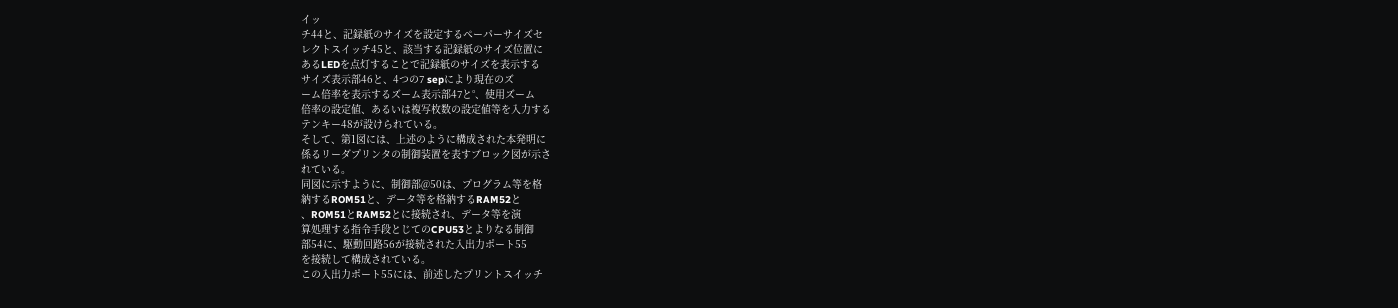イッ
チ44と、記録紙のサイズを設定するペーパーサイズセ
レクトスイッチ45と、該当する記録紙のサイズ位置に
あるLEDを点灯することで記録紙のサイズを表示する
サイズ表示部46と、4つの7 sepにより現在のズ
ーム倍率を表示するズーム表示部47と°、使用ズーム
倍率の設定値、あるいは複写枚数の設定値等を入力する
テンキー48が設けられている。
そして、第1図には、上述のように構成された本発明に
係るリーダプリンタの制御装置を表すブロック図が示さ
れている。
同図に示すように、制御部@50は、プログラム等を格
納するROM51と、データ等を格納するRAM52と
、ROM51とRAM52とに接続され、データ等を演
算処理する指令手段とじてのCPU53とよりなる制御
部54に、駆動回路56が接続された入出力ポート55
を接続して構成されている。
この入出力ポート55には、前述したプリントスイッチ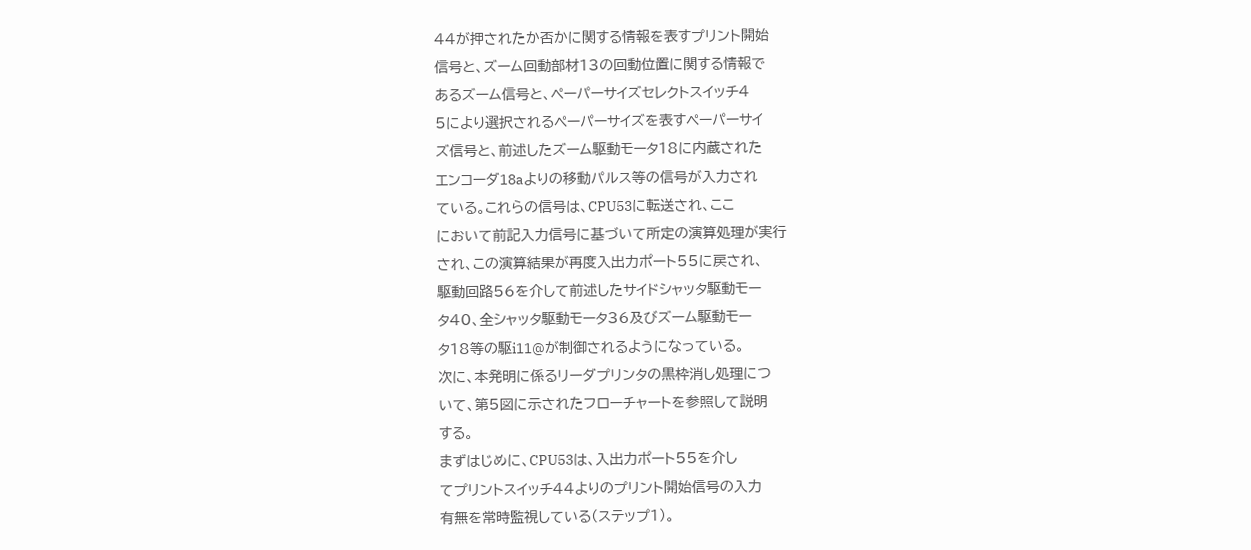44が押されたか否かに関する情報を表すプリント開始
信号と、ズーム回動部材13の回動位置に関する情報で
あるズーム信号と、ペーパーサイズセレクトスイッチ4
5により選択されるペーパーサイズを表すペーパーサイ
ズ信号と、前述したズーム駆動モータ18に内蔵された
エンコーダ18aよりの移動パルス等の信号が入力され
ている。これらの信号は、CPU53に転送され、ここ
において前記入力信号に基づいて所定の演算処理が実行
され、この演算結果が再度入出力ポート55に戻され、
駆動回路56を介して前述したサイドシャッタ駆動モー
タ40、全シャッタ駆動モータ36及びズーム駆動モー
タ18等の駆i11@が制御されるようになっている。
次に、本発明に係るリーダプリンタの黒枠消し処理につ
いて、第5図に示されたフローチャートを参照して説明
する。
まずはじめに、CPU53は、入出力ポート55を介し
てプリントスイッチ44よりのプリント開始信号の入力
有無を常時監視している(ステップ1)。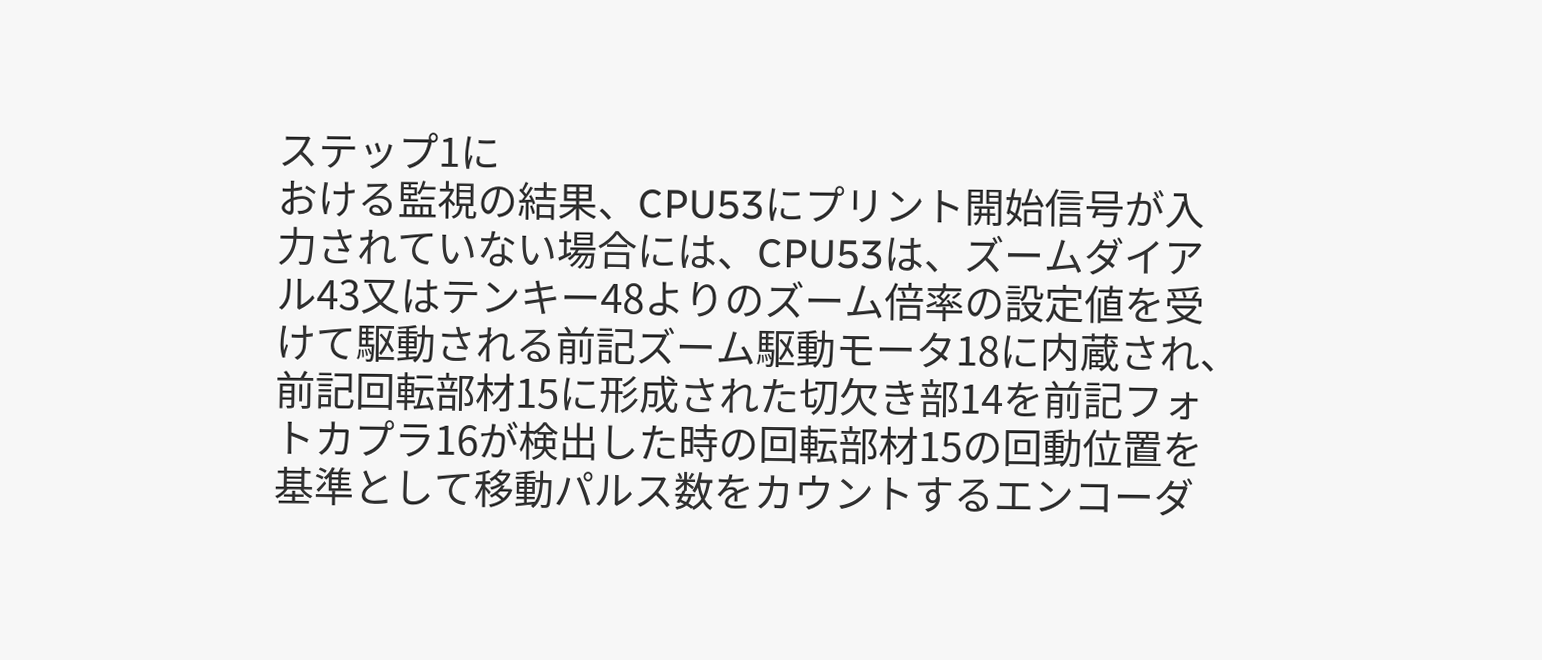ステップ1に
おける監視の結果、CPU53にプリント開始信号が入
力されていない場合には、CPU53は、ズームダイア
ル43又はテンキー48よりのズーム倍率の設定値を受
けて駆動される前記ズーム駆動モータ18に内蔵され、
前記回転部材15に形成された切欠き部14を前記フォ
トカプラ16が検出した時の回転部材15の回動位置を
基準として移動パルス数をカウントするエンコーダ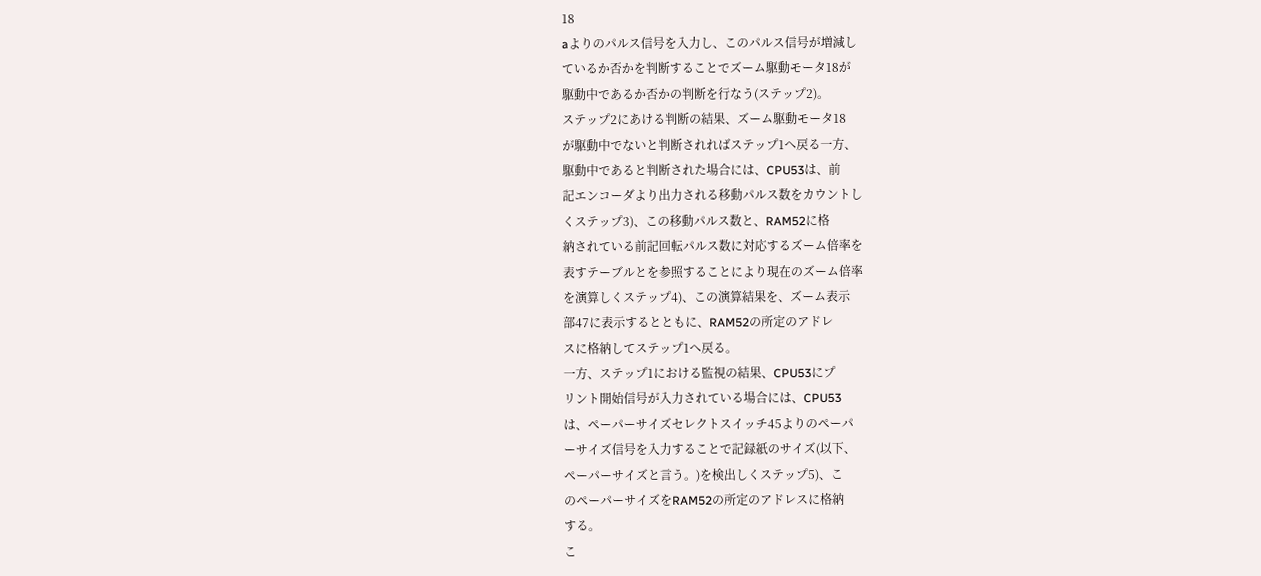18
aよりのパルス信号を入力し、このパルス信号が増減し
ているか否かを判断することでズーム駆動モータ18が
駆動中であるか否かの判断を行なう(ステップ2)。
ステップ2にあける判断の結果、ズーム駆動モータ18
が駆動中でないと判断されればステップ1へ戻る一方、
駆動中であると判断された場合には、CPU53は、前
記エンコーダより出力される移動パルス数をカウントし
くステップ3)、この移動パルス数と、RAM52に格
納されている前記回転パルス数に対応するズーム倍率を
表すテーブルとを参照することにより現在のズーム倍率
を演算しくステップ4)、この演算結果を、ズーム表示
部47に表示するとともに、RAM52の所定のアドレ
スに格納してステップ1へ戻る。
一方、ステップ1における監視の結果、CPU53にプ
リント開始信号が入力されている場合には、CPU53
は、ペーパーサイズセレクトスイッチ45よりのペーパ
ーサイズ信号を入力することで記録紙のサイズ(以下、
ペーパーサイズと言う。)を検出しくステップ5)、こ
のペーパーサイズをRAM52の所定のアドレスに格納
する。
こ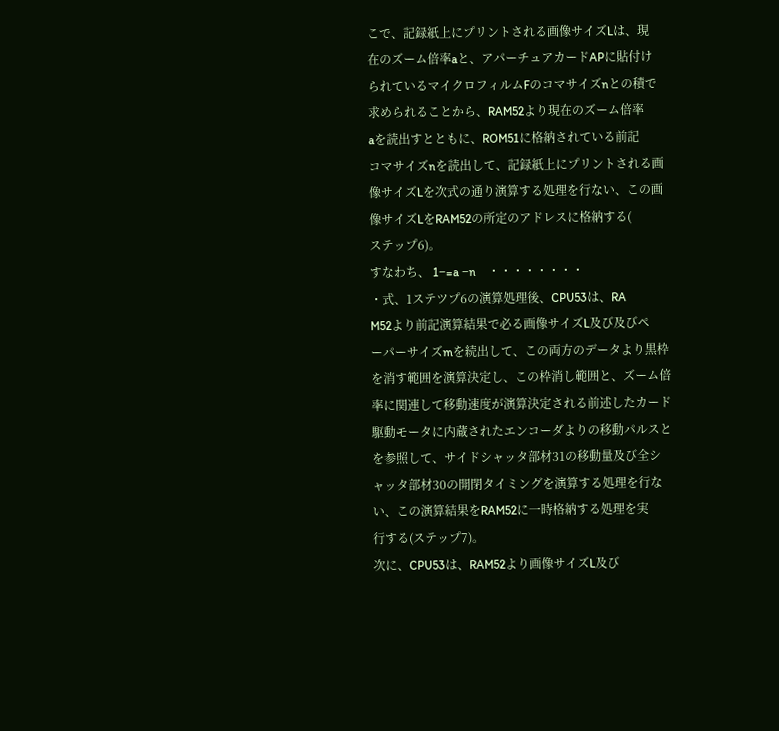こで、記録紙上にプリントされる画像サイズLは、現
在のズーム倍率aと、アパーチュアカードAPに貼付け
られているマイクロフィルムFのコマサイズnとの積で
求められることから、RAM52より現在のズーム倍率
aを読出すとともに、ROM51に格納されている前記
コマサイズnを読出して、記録紙上にプリントされる画
像サイズLを次式の通り演算する処理を行ない、この画
像サイズLをRAM52の所定のアドレスに格納する(
ステップ6)。
すなわち、 1−=a −n    ・・・・・・・・
・式、1ステツプ6の演算処理後、CPU53は、RA
M52より前記演算結果で必る画像サイズL及び及びペ
ーパーサイズmを続出して、この両方のデータより黒枠
を消す範囲を演算決定し、この枠消し範囲と、ズーム倍
率に関連して移動速度が演算決定される前述したカード
駆動モータに内蔵されたエンコーダよりの移動パルスと
を参照して、サイドシャッタ部材31の移動量及び全シ
ャッタ部材30の開閉タイミングを演算する処理を行な
い、この演算結果をRAM52に一時格納する処理を実
行する(ステップ7)。
次に、CPU53は、RAM52より画像サイズL及び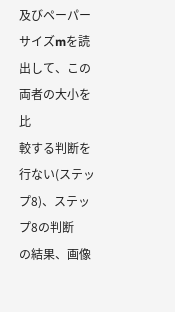及びペーパーサイズmを読出して、この両者の大小を比
較する判断を行ない(ステップ8)、ステップ8の判断
の結果、画像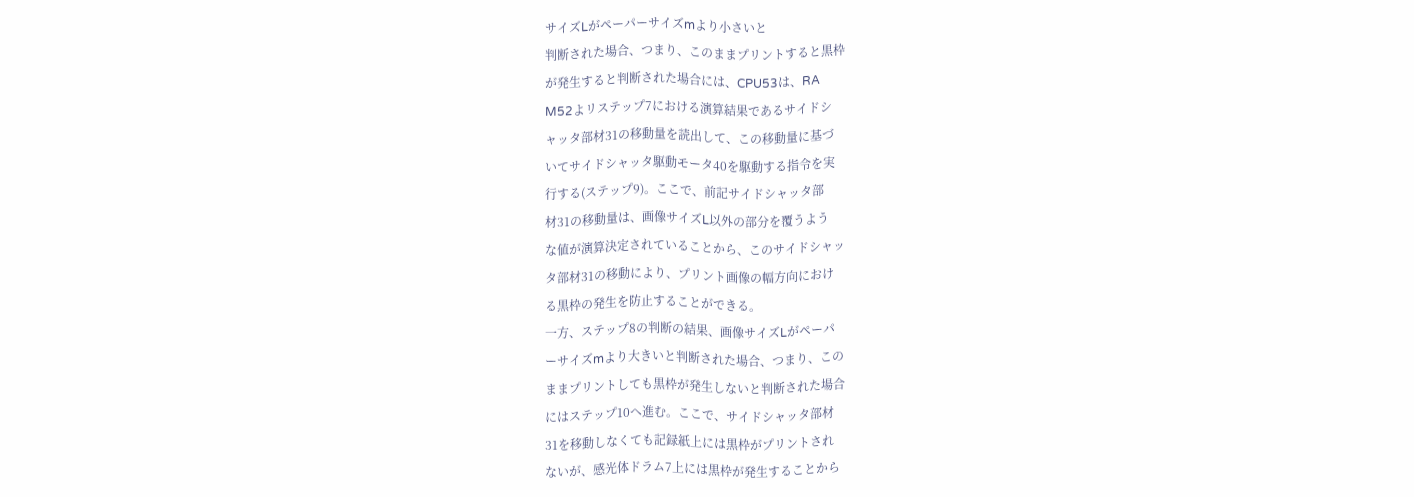サイズLがペーパーサイズmより小さいと
判断された場合、つまり、このままプリントすると黒枠
が発生すると判断された場合には、CPU53は、RA
M52よリステップ7における演算結果であるサイドシ
ャッタ部材31の移動量を読出して、この移動量に基づ
いてサイドシャッタ駆動モータ40を駆動する指令を実
行する(ステップ9)。ここで、前記サイドシャッタ部
材31の移動量は、画像サイズL以外の部分を覆うよう
な値が演算決定されていることから、このサイドシャッ
タ部材31の移動により、プリント画像の幅方向におけ
る黒枠の発生を防止することができる。
一方、ステップ8の判断の結果、画像サイズLがペーパ
ーサイズmより大きいと判断された場合、つまり、この
ままプリントしても黒枠が発生しないと判断された場合
にはステップ10へ進む。ここで、サイドシャッタ部材
31を移動しなくても記録紙上には黒枠がプリントされ
ないが、感光体ドラム7上には黒枠が発生することから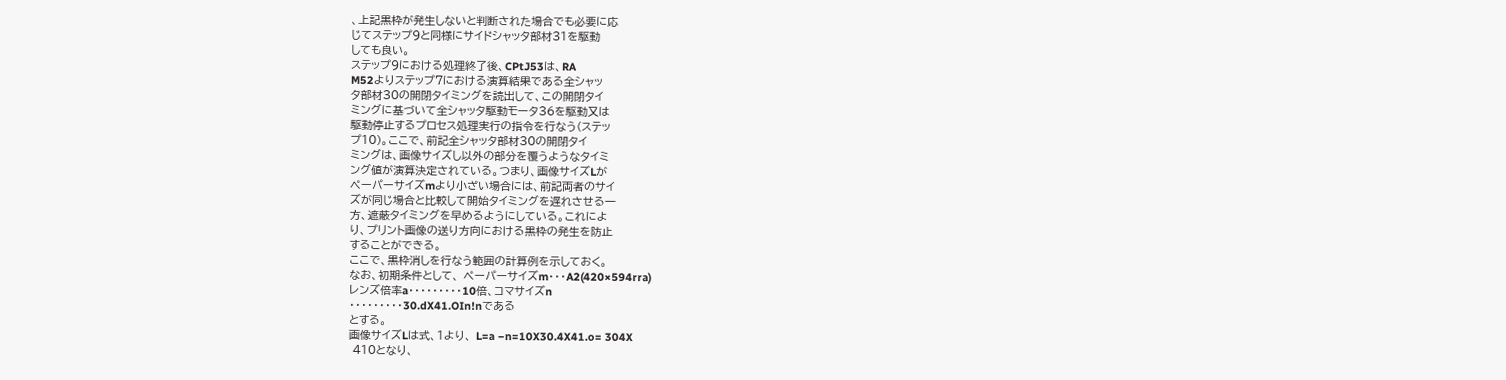、上記黒枠が発生しないと判断された場合でも必要に応
じてステップ9と同様にサイドシャッタ部材31を駆動
しても良い。
ステップ9における処理終了後、CPtJ53は、RA
M52よりステップ7における演算結果である全シャッ
タ部材30の開閉タイミングを読出して、この開閉タイ
ミングに基づいて全シャッタ駆動モータ36を駆動又は
駆動停止するプロセス処理実行の指令を行なう(ステッ
プ10)。ここで、前記全シャッタ部材30の開閉タイ
ミングは、画像サイズし以外の部分を覆うようなタイミ
ング値が演算決定されている。つまり、画像サイズLが
ペーパーサイズmより小ざい場合には、前記両者のサイ
ズが同じ場合と比較して開始タイミングを遅れさせる一
方、遮蔽タイミングを早めるようにしている。これによ
り、プリント画像の送り方向における黒枠の発生を防止
することができる。
ここで、黒枠消しを行なう範囲の計算例を示しておく。
なお、初期条件として、 ペーパーサイズm・・・A2(420×594rra)
レンズ倍率a・・・・・・・・・10倍、コマサイズn
・・・・・・・・・30.dX41.OIn!nである
とする。
画像サイズLは式、1より、 L=a −n=10X30.4X41.o= 304X
 410となり、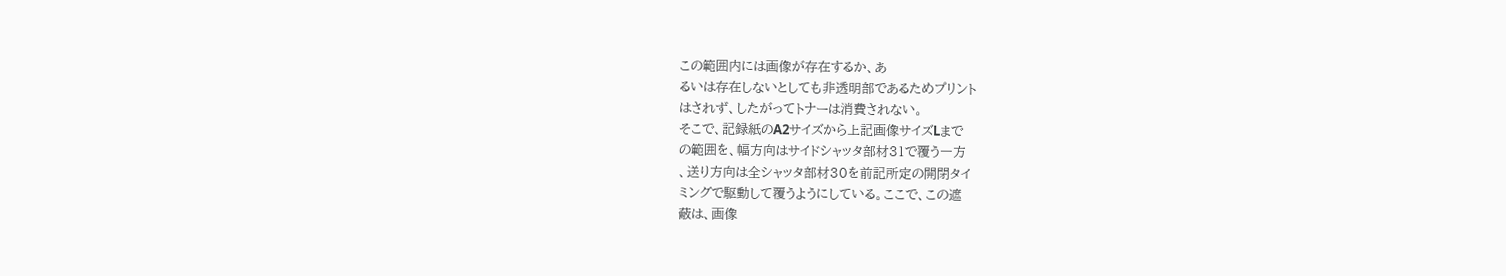この範囲内には画像が存在するか、あ
るいは存在しないとしても非透明部であるためプリント
はされず、したがってトナーは消費されない。
そこで、記録紙のA2サイズから上記画像サイズLまで
の範囲を、幅方向はサイドシャッタ部材31で覆う一方
、送り方向は全シャッタ部材30を前記所定の開閉タイ
ミングで駆動して覆うようにしている。ここで、この遮
蔽は、画像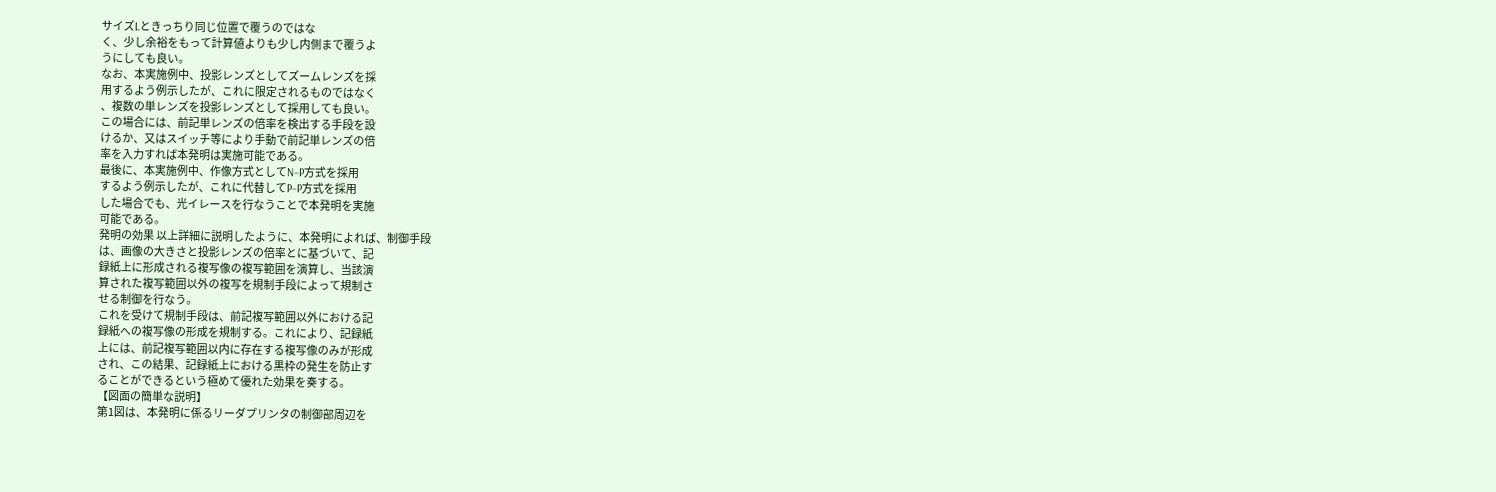サイズLときっちり同じ位置で覆うのではな
く、少し余裕をもって計算値よりも少し内側まで覆うよ
うにしても良い。
なお、本実施例中、投影レンズとしてズームレンズを採
用するよう例示したが、これに限定されるものではなく
、複数の単レンズを投影レンズとして採用しても良い。
この場合には、前記単レンズの倍率を検出する手段を設
けるか、又はスイッチ等により手動で前記単レンズの倍
率を入力すれば本発明は実施可能である。
最後に、本実施例中、作像方式としてN−P方式を採用
するよう例示したが、これに代替してP−P方式を採用
した場合でも、光イレースを行なうことで本発明を実施
可能である。
発明の効果 以上詳細に説明したように、本発明によれば、制御手段
は、画像の大きさと投影レンズの倍率とに基づいて、記
録紙上に形成される複写像の複写範囲を演算し、当該演
算された複写範囲以外の複写を規制手段によって規制さ
せる制御を行なう。
これを受けて規制手段は、前記複写範囲以外における記
録紙への複写像の形成を規制する。これにより、記録紙
上には、前記複写範囲以内に存在する複写像のみが形成
され、この結果、記録紙上における黒枠の発生を防止す
ることができるという極めて優れた効果を奏する。
【図面の簡単な説明】
第1図は、本発明に係るリーダプリンタの制御部周辺を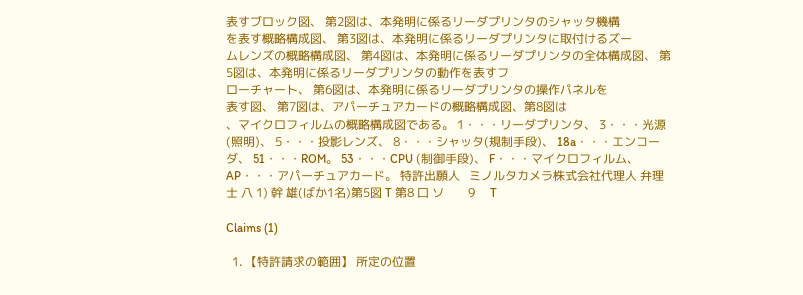表すブロック図、 第2図は、本発明に係るリーダプリンタのシャッタ機構
を表す概略構成図、 第3図は、本発明に係るリーダプリンタに取付けるズー
ムレンズの概略構成図、 第4図は、本発明に係るリーダプリンタの全体構成図、 第5図は、本発明に係るリーダプリンタの動作を表すフ
ローチャート、 第6図は、本発明に係るリーダプリンタの操作パネルを
表す図、 第7図は、アパーチュアカードの概略構成図、第8図は
、マイクロフィルムの概略構成図である。 1・・・リーダプリンタ、 3・・・光源(照明)、 5・・・投影レンズ、 8・・・シャッタ(規制手段)、 18a・・・エンコーダ、 51・・・ROM。 53・・・CPU (制御手段)、 F・・・マイクロフィルム、 AP・・・アパーチュアカード。 特許出願人   ミノルタカメラ株式会社代理人 弁理
士 八 1) 幹 雄(ばか1名)第5図 T 第8 口 ソ        9     T

Claims (1)

  1. 【特許請求の範囲】 所定の位置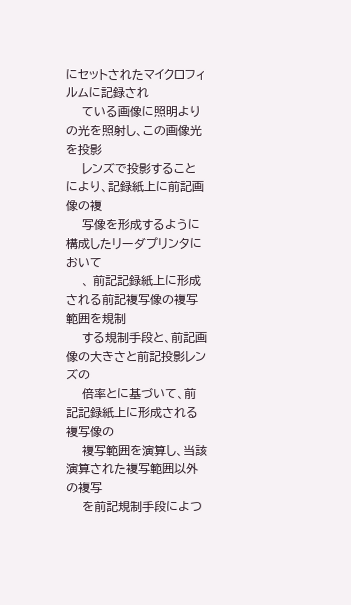にセットされたマイクロフィルムに記録され
    ている画像に照明よりの光を照射し、この画像光を投影
    レンズで投影することにより、記録紙上に前記画像の複
    写像を形成するように構成したリーダプリンタにおいて
    、 前記記録紙上に形成される前記複写像の複写範囲を規制
    する規制手段と、前記画像の大きさと前記投影レンズの
    倍率とに基づいて、前記記録紙上に形成される複写像の
    複写範囲を演算し、当該演算された複写範囲以外の複写
    を前記規制手段によつ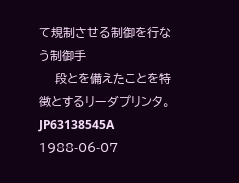て規制させる制御を行なう制御手
    段とを備えたことを特徴とするリーダプリンタ。
JP63138545A 1988-06-07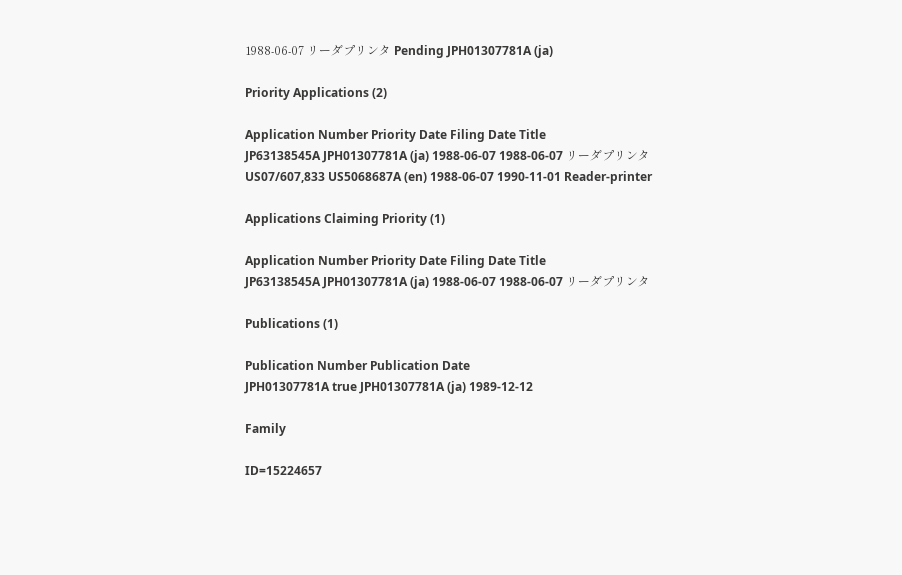1988-06-07 リーダプリンタ Pending JPH01307781A (ja)

Priority Applications (2)

Application Number Priority Date Filing Date Title
JP63138545A JPH01307781A (ja) 1988-06-07 1988-06-07 リーダプリンタ
US07/607,833 US5068687A (en) 1988-06-07 1990-11-01 Reader-printer

Applications Claiming Priority (1)

Application Number Priority Date Filing Date Title
JP63138545A JPH01307781A (ja) 1988-06-07 1988-06-07 リーダプリンタ

Publications (1)

Publication Number Publication Date
JPH01307781A true JPH01307781A (ja) 1989-12-12

Family

ID=15224657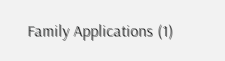Family Applications (1)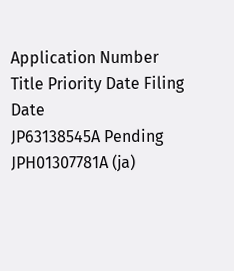Application Number Title Priority Date Filing Date
JP63138545A Pending JPH01307781A (ja)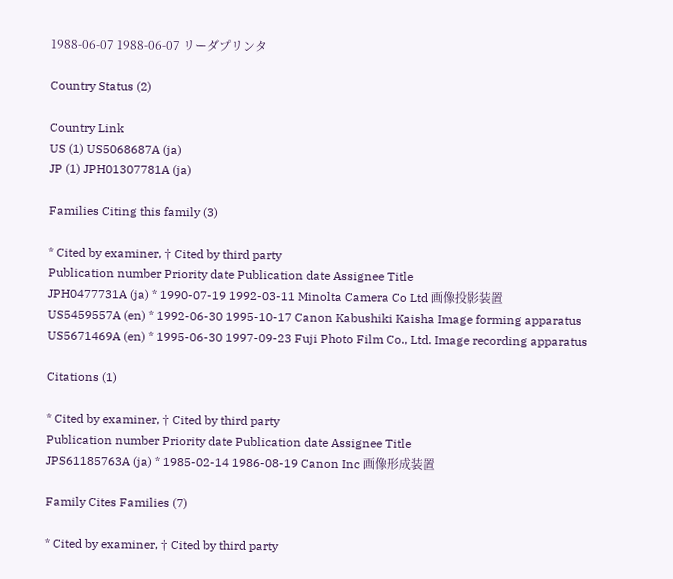1988-06-07 1988-06-07 リーダプリンタ

Country Status (2)

Country Link
US (1) US5068687A (ja)
JP (1) JPH01307781A (ja)

Families Citing this family (3)

* Cited by examiner, † Cited by third party
Publication number Priority date Publication date Assignee Title
JPH0477731A (ja) * 1990-07-19 1992-03-11 Minolta Camera Co Ltd 画像投影装置
US5459557A (en) * 1992-06-30 1995-10-17 Canon Kabushiki Kaisha Image forming apparatus
US5671469A (en) * 1995-06-30 1997-09-23 Fuji Photo Film Co., Ltd. Image recording apparatus

Citations (1)

* Cited by examiner, † Cited by third party
Publication number Priority date Publication date Assignee Title
JPS61185763A (ja) * 1985-02-14 1986-08-19 Canon Inc 画像形成装置

Family Cites Families (7)

* Cited by examiner, † Cited by third party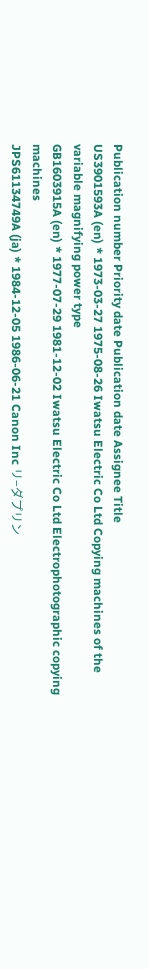Publication number Priority date Publication date Assignee Title
US3901593A (en) * 1973-03-27 1975-08-26 Iwatsu Electric Co Ltd Copying machines of the variable magnifying power type
GB1603915A (en) * 1977-07-29 1981-12-02 Iwatsu Electric Co Ltd Electrophotographic copying machines
JPS61134749A (ja) * 1984-12-05 1986-06-21 Canon Inc リ−ダプリン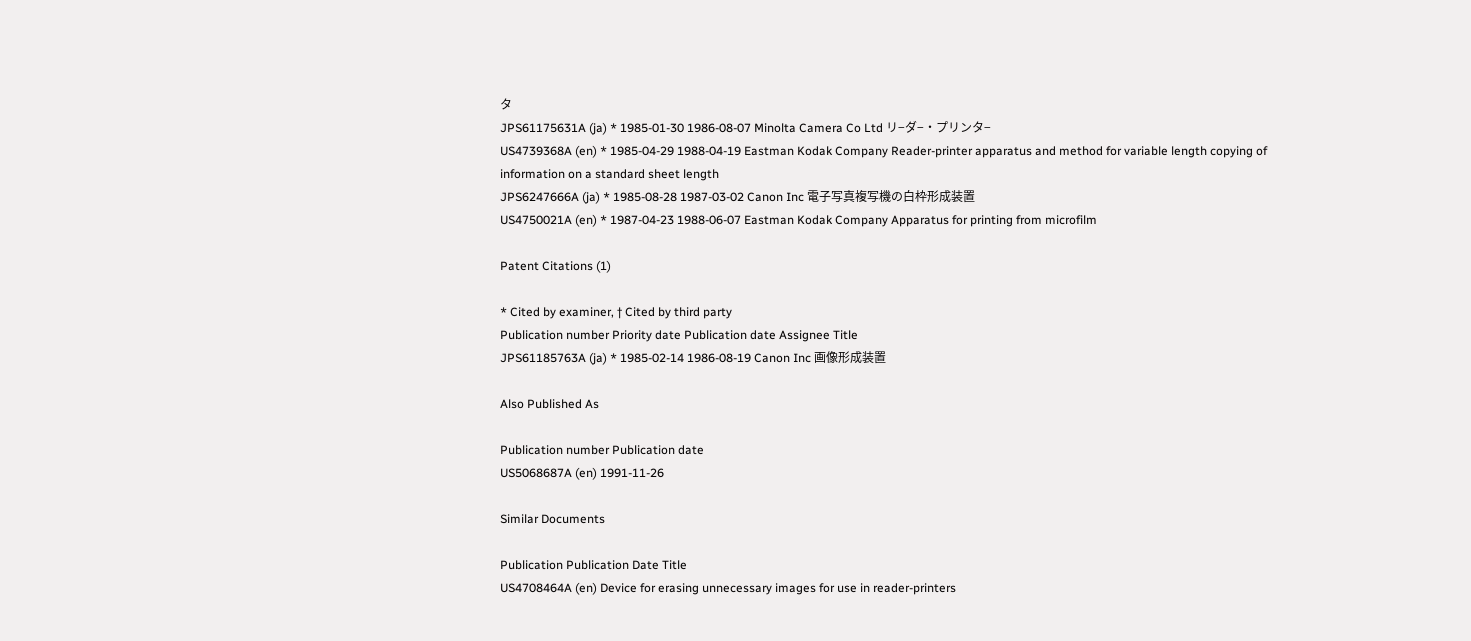タ
JPS61175631A (ja) * 1985-01-30 1986-08-07 Minolta Camera Co Ltd リ−ダ−・プリンタ−
US4739368A (en) * 1985-04-29 1988-04-19 Eastman Kodak Company Reader-printer apparatus and method for variable length copying of information on a standard sheet length
JPS6247666A (ja) * 1985-08-28 1987-03-02 Canon Inc 電子写真複写機の白枠形成装置
US4750021A (en) * 1987-04-23 1988-06-07 Eastman Kodak Company Apparatus for printing from microfilm

Patent Citations (1)

* Cited by examiner, † Cited by third party
Publication number Priority date Publication date Assignee Title
JPS61185763A (ja) * 1985-02-14 1986-08-19 Canon Inc 画像形成装置

Also Published As

Publication number Publication date
US5068687A (en) 1991-11-26

Similar Documents

Publication Publication Date Title
US4708464A (en) Device for erasing unnecessary images for use in reader-printers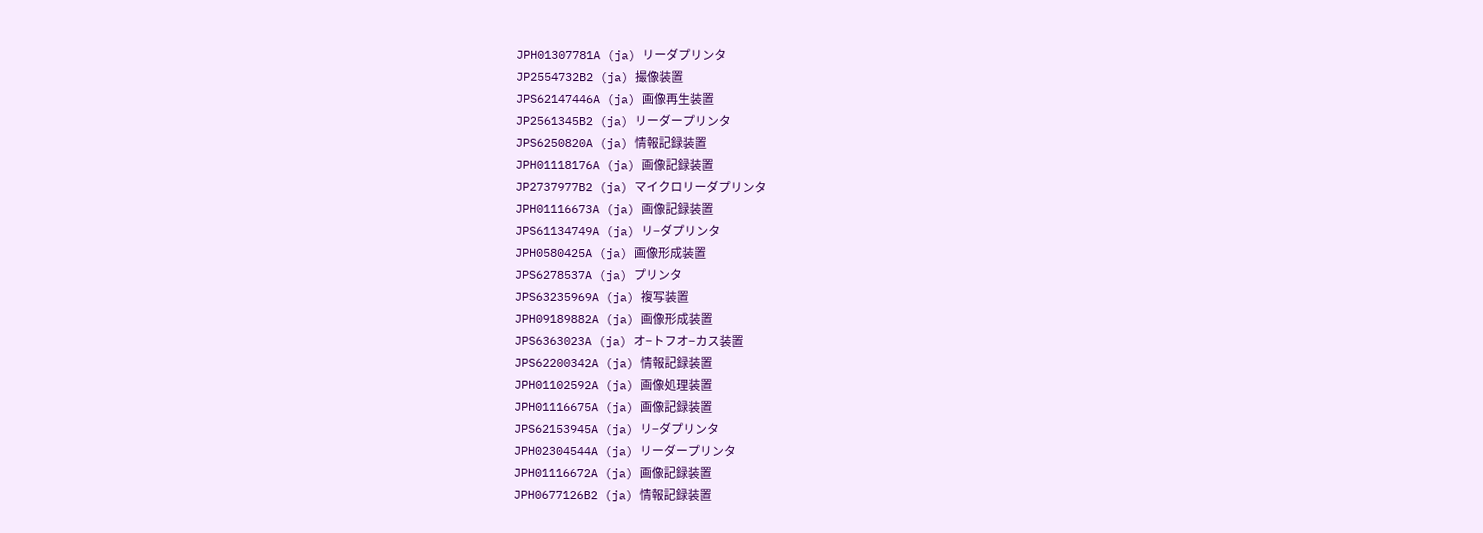JPH01307781A (ja) リーダプリンタ
JP2554732B2 (ja) 撮像装置
JPS62147446A (ja) 画像再生装置
JP2561345B2 (ja) リーダープリンタ
JPS6250820A (ja) 情報記録装置
JPH01118176A (ja) 画像記録装置
JP2737977B2 (ja) マイクロリーダプリンタ
JPH01116673A (ja) 画像記録装置
JPS61134749A (ja) リ−ダプリンタ
JPH0580425A (ja) 画像形成装置
JPS6278537A (ja) プリンタ
JPS63235969A (ja) 複写装置
JPH09189882A (ja) 画像形成装置
JPS6363023A (ja) オ−トフオ−カス装置
JPS62200342A (ja) 情報記録装置
JPH01102592A (ja) 画像処理装置
JPH01116675A (ja) 画像記録装置
JPS62153945A (ja) リ−ダプリンタ
JPH02304544A (ja) リーダープリンタ
JPH01116672A (ja) 画像記録装置
JPH0677126B2 (ja) 情報記録装置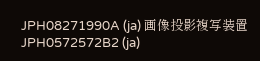JPH08271990A (ja) 画像投影複写装置
JPH0572572B2 (ja)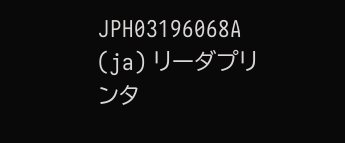JPH03196068A (ja) リーダプリンタ